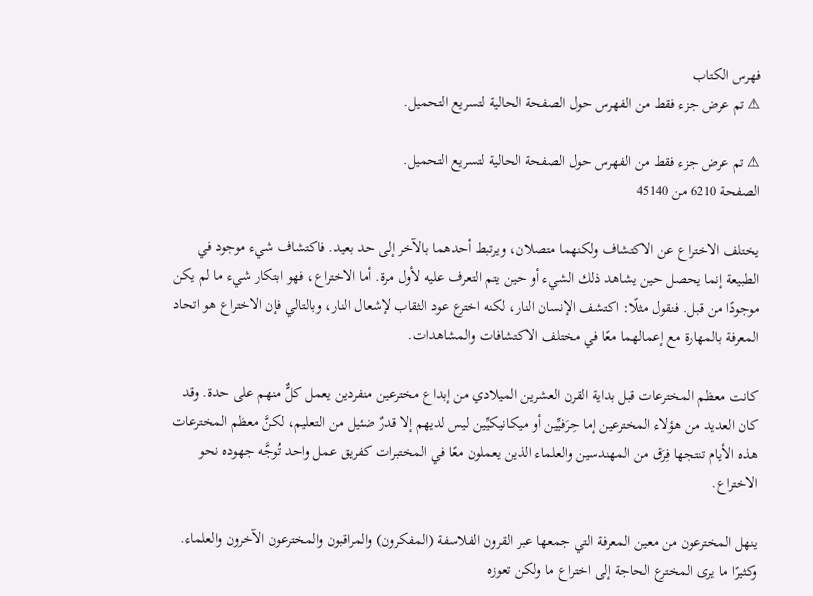فهرس الكتاب
⚠ تم عرض جزء فقط من الفهرس حول الصفحة الحالية لتسريع التحميل.

⚠ تم عرض جزء فقط من الفهرس حول الصفحة الحالية لتسريع التحميل.
الصفحة 6210 من 45140

يختلف الاختراع عن الاكتشاف ولكنهما متصلان، ويرتبط أحدهما بالآخر إلى حد بعيد. فاكتشاف شيء موجود في الطبيعة إنما يحصل حين يشاهد ذلك الشيء أو حين يتم التعرف عليه لأول مرة. أما الاختراع، فهو ابتكار شيء ما لم يكن موجودًا من قبل. فنقول مثلًا: اكتشف الإنسان النار، لكنه اخترع عود الثقاب لإشعال النار، وبالتالي فإن الاختراع هو اتحاد المعرفة بالمهارة مع إعمالهما معًا في مختلف الاكتشافات والمشاهدات.

كانت معظم المخترعات قبل بداية القرن العشرين الميلادي من إبداع مخترعين منفردين يعمل كلٌّ منهم على حدة. وقد كان العديد من هؤلاء المخترعين إما حِرَفيِّين أو ميكانيكيِّين ليس لديهم إلا قدرٌ ضئيل من التعليم، لكنَّ معظم المخترعات هذه الأيام تنتجها فِرَق من المهندسين والعلماء الذين يعملون معًا في المختبرات كفريق عمل واحد تُوجَّه جهوده نحو الاختراع.

ينهل المخترعون من معين المعرفة التي جمعها عبر القرون الفلاسفة (المفكرون) والمراقبون والمخترعون الآخرون والعلماء. وكثيرًا ما يرى المخترع الحاجة إلى اختراع ما ولكن تعوزه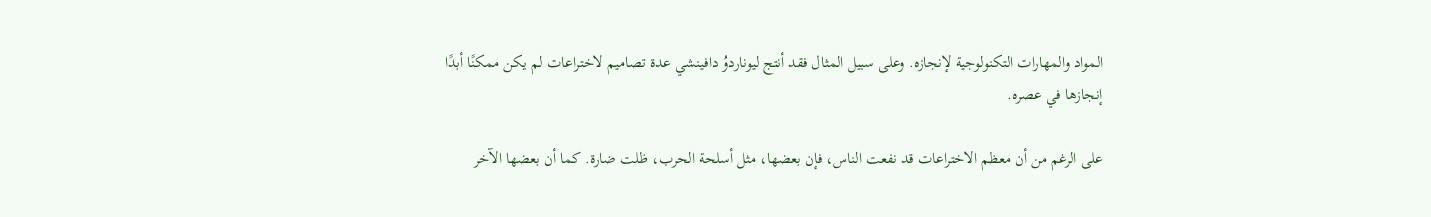المواد والمهارات التكنولوجية لإنجازه. وعلى سبيل المثال فقد أنتج ليوناردوُ دافينشي عدة تصاميم لاختراعات لم يكن ممكنًا أبدًا إنجازها في عصره.

على الرغم من أن معظم الاختراعات قد نفعت الناس، فإن بعضها، مثل أسلحة الحرب، ظلت ضارة. كما أن بعضها الآخر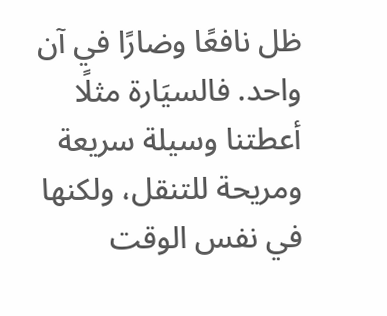ظل نافعًا وضارًا في آن واحد. فالسيَارة مثلًا أعطتنا وسيلة سريعة ومريحة للتنقل، ولكنها في نفس الوقت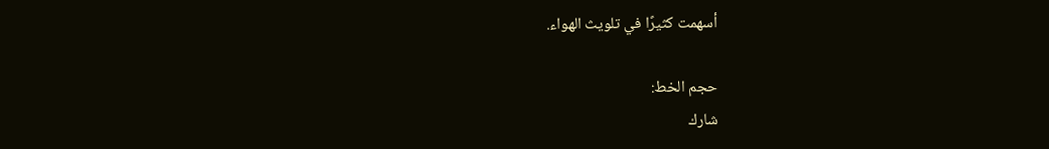أسهمت كثيرًا في تلويث الهواء.

حجم الخط:
شارك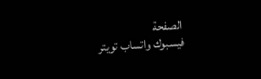الصفحة
فيسبوك واتساب تويتر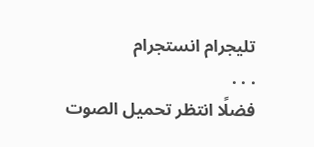تليجرام انستجرام
. . .
فضلًا انتظر تحميل الصوت